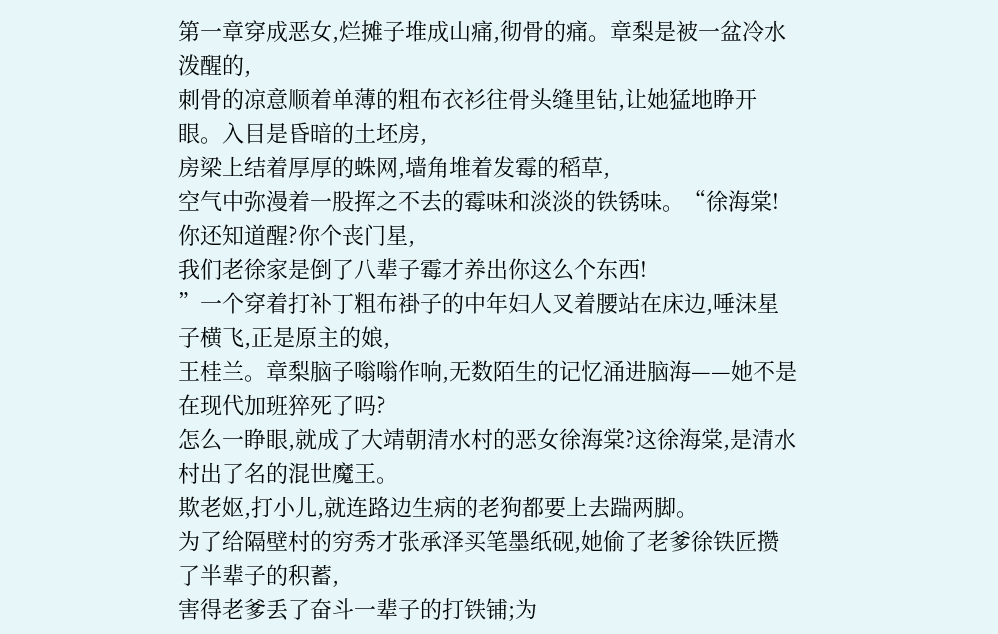第一章穿成恶女,烂摊子堆成山痛,彻骨的痛。章梨是被一盆冷水泼醒的,
刺骨的凉意顺着单薄的粗布衣衫往骨头缝里钻,让她猛地睁开眼。入目是昏暗的土坯房,
房梁上结着厚厚的蛛网,墙角堆着发霉的稻草,
空气中弥漫着一股挥之不去的霉味和淡淡的铁锈味。“徐海棠!你还知道醒?你个丧门星,
我们老徐家是倒了八辈子霉才养出你这么个东西!
”一个穿着打补丁粗布褂子的中年妇人叉着腰站在床边,唾沫星子横飞,正是原主的娘,
王桂兰。章梨脑子嗡嗡作响,无数陌生的记忆涌进脑海——她不是在现代加班猝死了吗?
怎么一睁眼,就成了大靖朝清水村的恶女徐海棠?这徐海棠,是清水村出了名的混世魔王。
欺老妪,打小儿,就连路边生病的老狗都要上去踹两脚。
为了给隔壁村的穷秀才张承泽买笔墨纸砚,她偷了老爹徐铁匠攒了半辈子的积蓄,
害得老爹丢了奋斗一辈子的打铁铺;为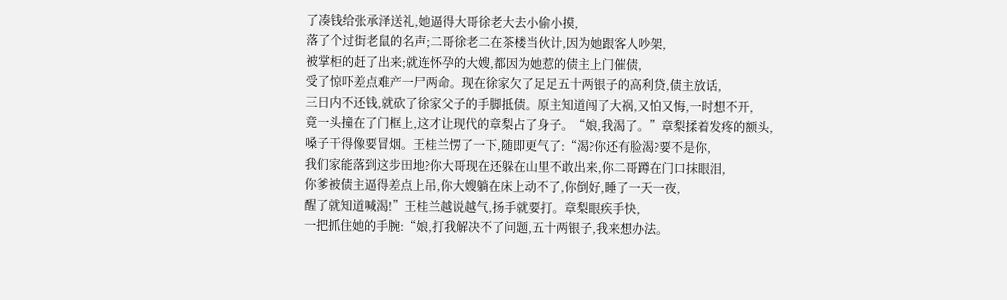了凑钱给张承泽送礼,她逼得大哥徐老大去小偷小摸,
落了个过街老鼠的名声;二哥徐老二在茶楼当伙计,因为她跟客人吵架,
被掌柜的赶了出来;就连怀孕的大嫂,都因为她惹的债主上门催债,
受了惊吓差点难产一尸两命。现在徐家欠了足足五十两银子的高利贷,债主放话,
三日内不还钱,就砍了徐家父子的手脚抵债。原主知道闯了大祸,又怕又悔,一时想不开,
竟一头撞在了门框上,这才让现代的章梨占了身子。“娘,我渴了。”章梨揉着发疼的额头,
嗓子干得像要冒烟。王桂兰愣了一下,随即更气了:“渴?你还有脸渴?要不是你,
我们家能落到这步田地?你大哥现在还躲在山里不敢出来,你二哥蹲在门口抹眼泪,
你爹被债主逼得差点上吊,你大嫂躺在床上动不了,你倒好,睡了一天一夜,
醒了就知道喊渴!”王桂兰越说越气,扬手就要打。章梨眼疾手快,
一把抓住她的手腕:“娘,打我解决不了问题,五十两银子,我来想办法。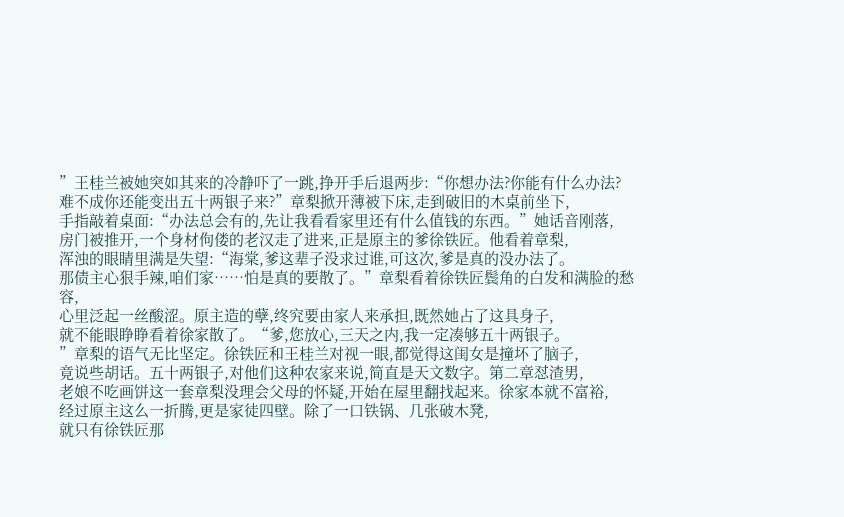”王桂兰被她突如其来的冷静吓了一跳,挣开手后退两步:“你想办法?你能有什么办法?
难不成你还能变出五十两银子来?”章梨掀开薄被下床,走到破旧的木桌前坐下,
手指敲着桌面:“办法总会有的,先让我看看家里还有什么值钱的东西。”她话音刚落,
房门被推开,一个身材佝偻的老汉走了进来,正是原主的爹徐铁匠。他看着章梨,
浑浊的眼睛里满是失望:“海棠,爹这辈子没求过谁,可这次,爹是真的没办法了。
那债主心狠手辣,咱们家……怕是真的要散了。”章梨看着徐铁匠鬓角的白发和满脸的愁容,
心里泛起一丝酸涩。原主造的孽,终究要由家人来承担,既然她占了这具身子,
就不能眼睁睁看着徐家散了。“爹,您放心,三天之内,我一定凑够五十两银子。
”章梨的语气无比坚定。徐铁匠和王桂兰对视一眼,都觉得这闺女是撞坏了脑子,
竟说些胡话。五十两银子,对他们这种农家来说,简直是天文数字。第二章怼渣男,
老娘不吃画饼这一套章梨没理会父母的怀疑,开始在屋里翻找起来。徐家本就不富裕,
经过原主这么一折腾,更是家徒四壁。除了一口铁锅、几张破木凳,
就只有徐铁匠那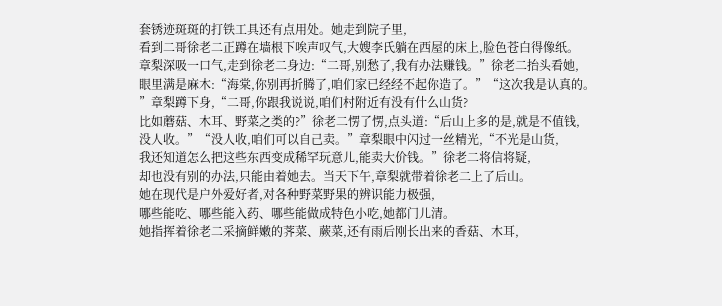套锈迹斑斑的打铁工具还有点用处。她走到院子里,
看到二哥徐老二正蹲在墙根下唉声叹气,大嫂李氏躺在西屋的床上,脸色苍白得像纸。
章梨深吸一口气,走到徐老二身边:“二哥,别愁了,我有办法赚钱。”徐老二抬头看她,
眼里满是麻木:“海棠,你别再折腾了,咱们家已经经不起你造了。”“这次我是认真的。
”章梨蹲下身,“二哥,你跟我说说,咱们村附近有没有什么山货?
比如蘑菇、木耳、野菜之类的?”徐老二愣了愣,点头道:“后山上多的是,就是不值钱,
没人收。”“没人收,咱们可以自己卖。”章梨眼中闪过一丝精光,“不光是山货,
我还知道怎么把这些东西变成稀罕玩意儿,能卖大价钱。”徐老二将信将疑,
却也没有别的办法,只能由着她去。当天下午,章梨就带着徐老二上了后山。
她在现代是户外爱好者,对各种野菜野果的辨识能力极强,
哪些能吃、哪些能入药、哪些能做成特色小吃,她都门儿清。
她指挥着徐老二采摘鲜嫩的荠菜、蕨菜,还有雨后刚长出来的香菇、木耳,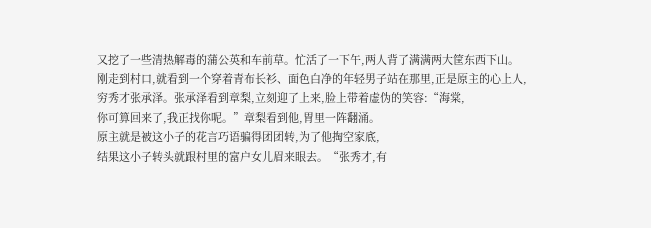又挖了一些清热解毒的蒲公英和车前草。忙活了一下午,两人背了满满两大筐东西下山。
刚走到村口,就看到一个穿着青布长衫、面色白净的年轻男子站在那里,正是原主的心上人,
穷秀才张承泽。张承泽看到章梨,立刻迎了上来,脸上带着虚伪的笑容:“海棠,
你可算回来了,我正找你呢。”章梨看到他,胃里一阵翻涌。
原主就是被这小子的花言巧语骗得团团转,为了他掏空家底,
结果这小子转头就跟村里的富户女儿眉来眼去。“张秀才,有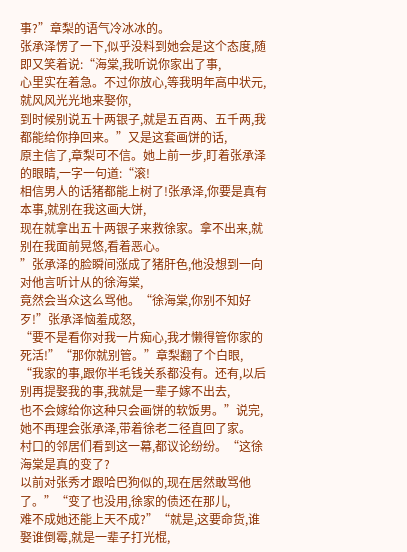事?”章梨的语气冷冰冰的。
张承泽愣了一下,似乎没料到她会是这个态度,随即又笑着说:“海棠,我听说你家出了事,
心里实在着急。不过你放心,等我明年高中状元,就风风光光地来娶你,
到时候别说五十两银子,就是五百两、五千两,我都能给你挣回来。”又是这套画饼的话,
原主信了,章梨可不信。她上前一步,盯着张承泽的眼睛,一字一句道:“滚!
相信男人的话猪都能上树了!张承泽,你要是真有本事,就别在我这画大饼,
现在就拿出五十两银子来救徐家。拿不出来,就别在我面前晃悠,看着恶心。
”张承泽的脸瞬间涨成了猪肝色,他没想到一向对他言听计从的徐海棠,
竟然会当众这么骂他。“徐海棠,你别不知好歹!”张承泽恼羞成怒,
“要不是看你对我一片痴心,我才懒得管你家的死活!”“那你就别管。”章梨翻了个白眼,
“我家的事,跟你半毛钱关系都没有。还有,以后别再提娶我的事,我就是一辈子嫁不出去,
也不会嫁给你这种只会画饼的软饭男。”说完,她不再理会张承泽,带着徐老二径直回了家。
村口的邻居们看到这一幕,都议论纷纷。“这徐海棠是真的变了?
以前对张秀才跟哈巴狗似的,现在居然敢骂他了。”“变了也没用,徐家的债还在那儿,
难不成她还能上天不成?”“就是,这要命货,谁娶谁倒霉,就是一辈子打光棍,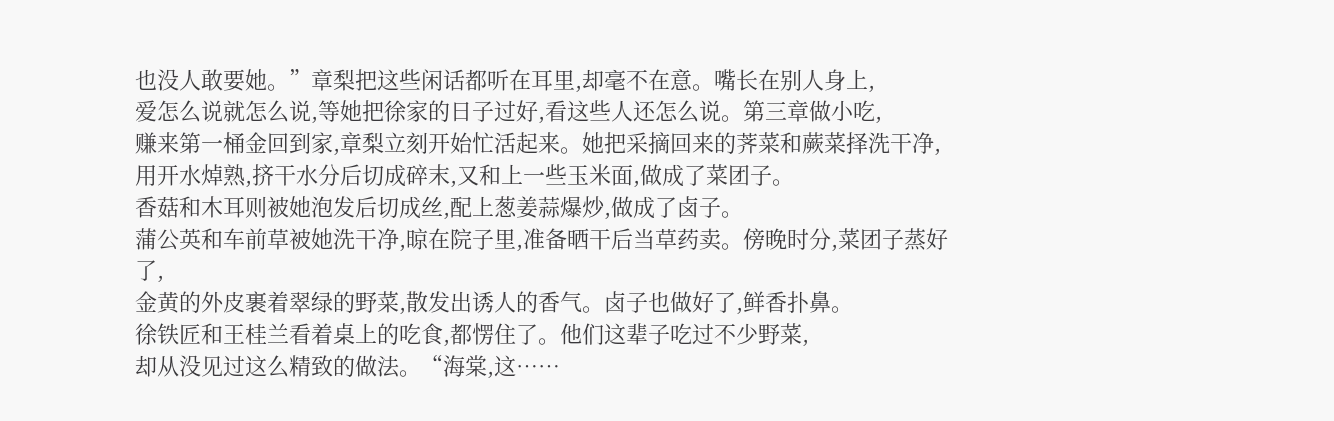也没人敢要她。”章梨把这些闲话都听在耳里,却毫不在意。嘴长在别人身上,
爱怎么说就怎么说,等她把徐家的日子过好,看这些人还怎么说。第三章做小吃,
赚来第一桶金回到家,章梨立刻开始忙活起来。她把采摘回来的荠菜和蕨菜择洗干净,
用开水焯熟,挤干水分后切成碎末,又和上一些玉米面,做成了菜团子。
香菇和木耳则被她泡发后切成丝,配上葱姜蒜爆炒,做成了卤子。
蒲公英和车前草被她洗干净,晾在院子里,准备晒干后当草药卖。傍晚时分,菜团子蒸好了,
金黄的外皮裹着翠绿的野菜,散发出诱人的香气。卤子也做好了,鲜香扑鼻。
徐铁匠和王桂兰看着桌上的吃食,都愣住了。他们这辈子吃过不少野菜,
却从没见过这么精致的做法。“海棠,这……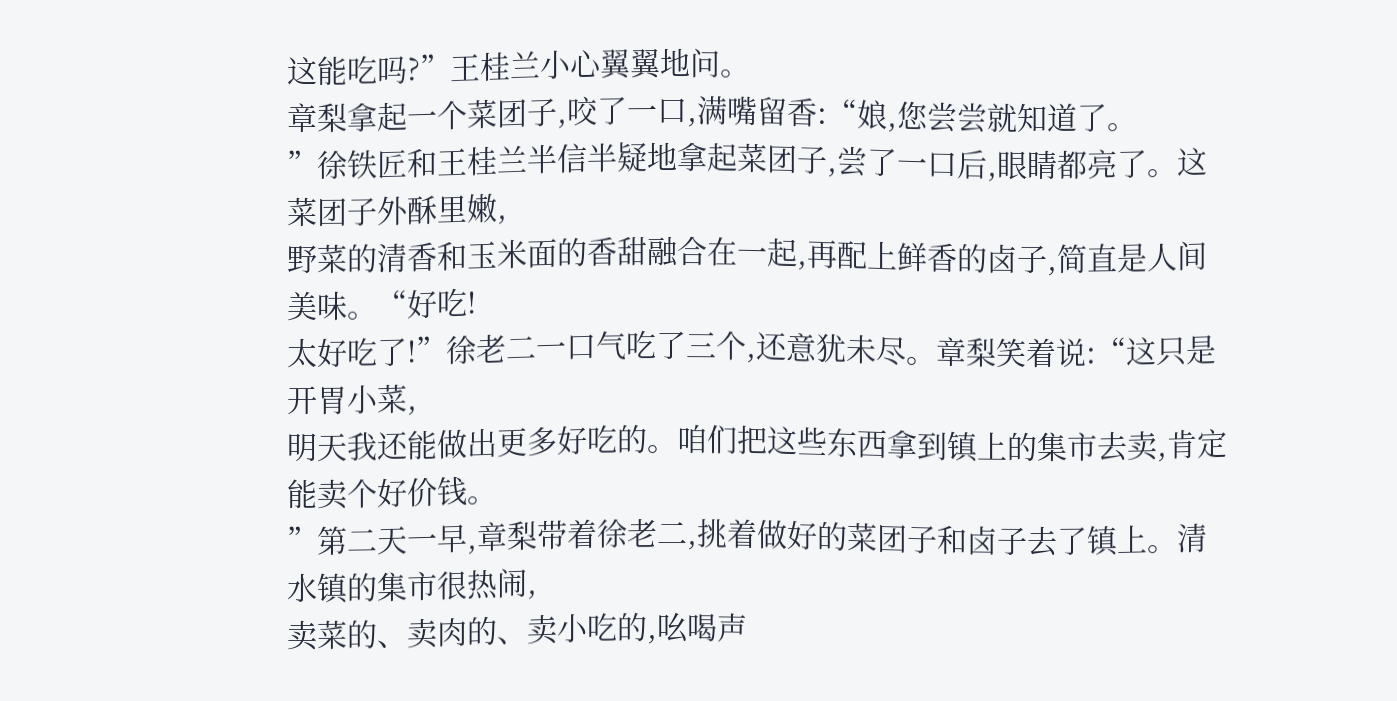这能吃吗?”王桂兰小心翼翼地问。
章梨拿起一个菜团子,咬了一口,满嘴留香:“娘,您尝尝就知道了。
”徐铁匠和王桂兰半信半疑地拿起菜团子,尝了一口后,眼睛都亮了。这菜团子外酥里嫩,
野菜的清香和玉米面的香甜融合在一起,再配上鲜香的卤子,简直是人间美味。“好吃!
太好吃了!”徐老二一口气吃了三个,还意犹未尽。章梨笑着说:“这只是开胃小菜,
明天我还能做出更多好吃的。咱们把这些东西拿到镇上的集市去卖,肯定能卖个好价钱。
”第二天一早,章梨带着徐老二,挑着做好的菜团子和卤子去了镇上。清水镇的集市很热闹,
卖菜的、卖肉的、卖小吃的,吆喝声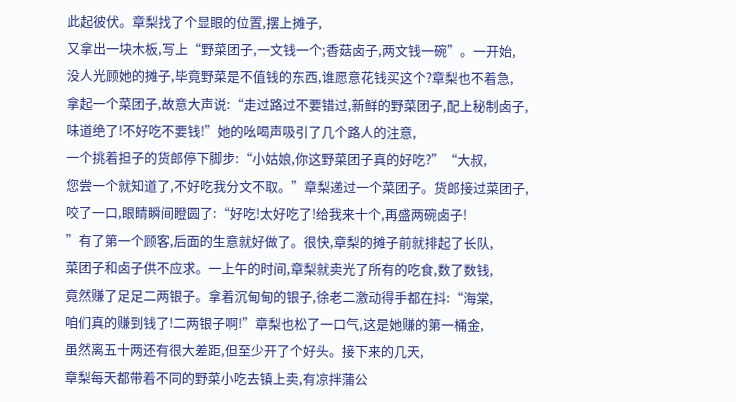此起彼伏。章梨找了个显眼的位置,摆上摊子,
又拿出一块木板,写上“野菜团子,一文钱一个;香菇卤子,两文钱一碗”。一开始,
没人光顾她的摊子,毕竟野菜是不值钱的东西,谁愿意花钱买这个?章梨也不着急,
拿起一个菜团子,故意大声说:“走过路过不要错过,新鲜的野菜团子,配上秘制卤子,
味道绝了!不好吃不要钱!”她的吆喝声吸引了几个路人的注意,
一个挑着担子的货郎停下脚步:“小姑娘,你这野菜团子真的好吃?”“大叔,
您尝一个就知道了,不好吃我分文不取。”章梨递过一个菜团子。货郎接过菜团子,
咬了一口,眼睛瞬间瞪圆了:“好吃!太好吃了!给我来十个,再盛两碗卤子!
”有了第一个顾客,后面的生意就好做了。很快,章梨的摊子前就排起了长队,
菜团子和卤子供不应求。一上午的时间,章梨就卖光了所有的吃食,数了数钱,
竟然赚了足足二两银子。拿着沉甸甸的银子,徐老二激动得手都在抖:“海棠,
咱们真的赚到钱了!二两银子啊!”章梨也松了一口气,这是她赚的第一桶金,
虽然离五十两还有很大差距,但至少开了个好头。接下来的几天,
章梨每天都带着不同的野菜小吃去镇上卖,有凉拌蒲公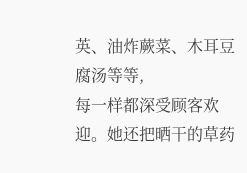英、油炸蕨菜、木耳豆腐汤等等,
每一样都深受顾客欢迎。她还把晒干的草药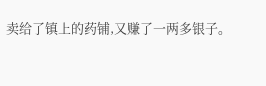卖给了镇上的药铺,又赚了一两多银子。